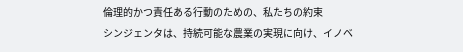倫理的かつ責任ある行動のための、私たちの約束
シンジェンタは、持続可能な農業の実現に向け、イノベ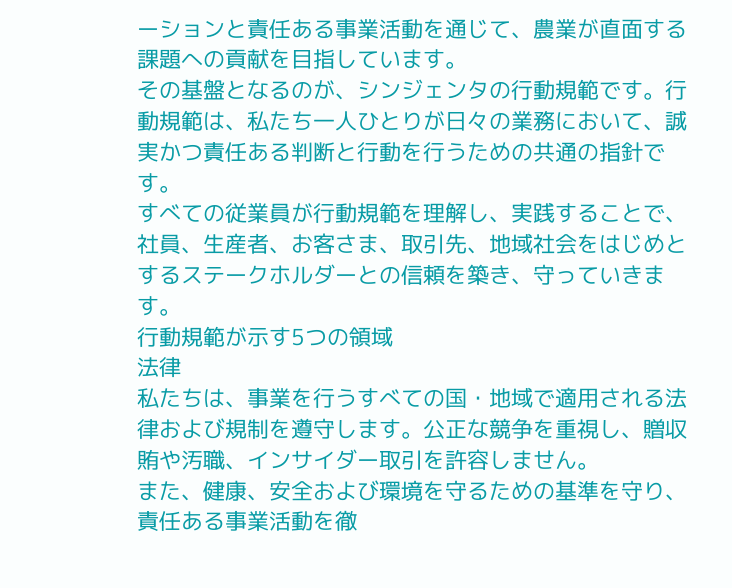ーションと責任ある事業活動を通じて、農業が直面する課題への貢献を目指しています。
その基盤となるのが、シンジェンタの行動規範です。行動規範は、私たち一人ひとりが日々の業務において、誠実かつ責任ある判断と行動を行うための共通の指針です。
すべての従業員が行動規範を理解し、実践することで、社員、生産者、お客さま、取引先、地域社会をはじめとするステークホルダーとの信頼を築き、守っていきます。
行動規範が示す5つの領域
法律
私たちは、事業を行うすべての国・地域で適用される法律および規制を遵守します。公正な競争を重視し、贈収賄や汚職、インサイダー取引を許容しません。
また、健康、安全および環境を守るための基準を守り、責任ある事業活動を徹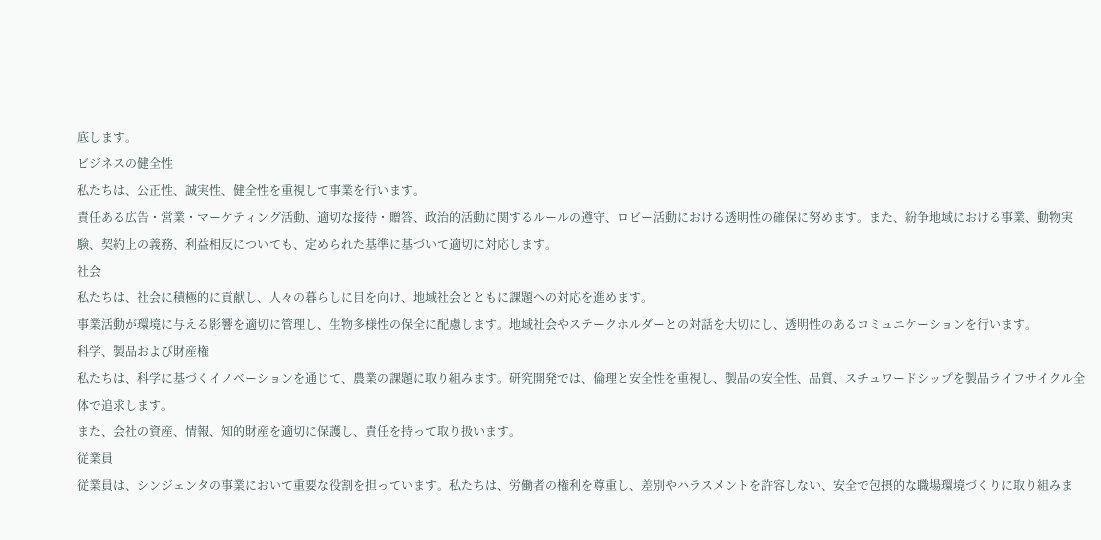底します。
ビジネスの健全性
私たちは、公正性、誠実性、健全性を重視して事業を行います。
責任ある広告・営業・マーケティング活動、適切な接待・贈答、政治的活動に関するルールの遵守、ロビー活動における透明性の確保に努めます。また、紛争地域における事業、動物実験、契約上の義務、利益相反についても、定められた基準に基づいて適切に対応します。
社会
私たちは、社会に積極的に貢献し、人々の暮らしに目を向け、地域社会とともに課題への対応を進めます。
事業活動が環境に与える影響を適切に管理し、生物多様性の保全に配慮します。地域社会やステークホルダーとの対話を大切にし、透明性のあるコミュニケーションを行います。
科学、製品および財産権
私たちは、科学に基づくイノベーションを通じて、農業の課題に取り組みます。研究開発では、倫理と安全性を重視し、製品の安全性、品質、スチュワードシップを製品ライフサイクル全体で追求します。
また、会社の資産、情報、知的財産を適切に保護し、責任を持って取り扱います。
従業員
従業員は、シンジェンタの事業において重要な役割を担っています。私たちは、労働者の権利を尊重し、差別やハラスメントを許容しない、安全で包摂的な職場環境づくりに取り組みま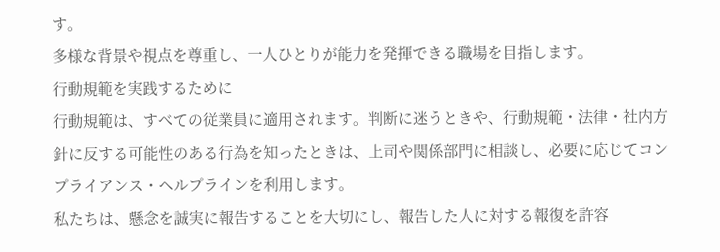す。
多様な背景や視点を尊重し、一人ひとりが能力を発揮できる職場を目指します。
行動規範を実践するために
行動規範は、すべての従業員に適用されます。判断に迷うときや、行動規範・法律・社内方針に反する可能性のある行為を知ったときは、上司や関係部門に相談し、必要に応じてコンプライアンス・ヘルプラインを利用します。
私たちは、懸念を誠実に報告することを大切にし、報告した人に対する報復を許容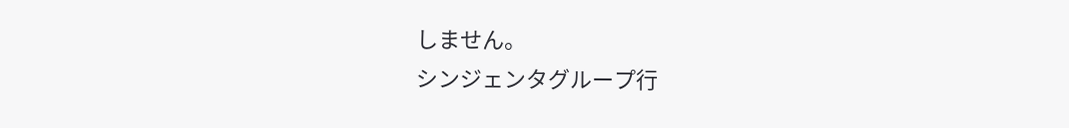しません。
シンジェンタグループ行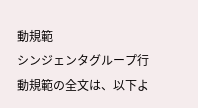動規範
シンジェンタグループ行動規範の全文は、以下よ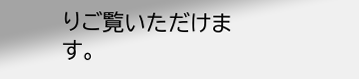りご覧いただけます。